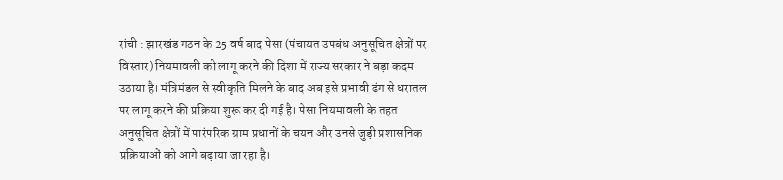रांची : झारखंड गठन के 25 वर्ष बाद पेसा (पंचायत उपबंध अनुसूचित क्षेत्रों पर विस्तार) नियमावली को लागू करने की दिशा में राज्य सरकार ने बड़ा कदम उठाया है। मंत्रिमंडल से स्वीकृति मिलने के बाद अब इसे प्रभावी ढंग से धरातल पर लागू करने की प्रक्रिया शुरू कर दी गई है। पेसा नियमावली के तहत अनुसूचित क्षेत्रों में पारंपरिक ग्राम प्रधानों के चयन और उनसे जुड़ी प्रशासनिक प्रक्रियाओं को आगे बढ़ाया जा रहा है।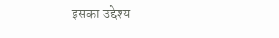इसका उद्देश्य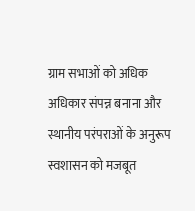ग्राम सभाओं को अधिक अधिकार संपन्न बनाना और स्थानीय परंपराओं के अनुरूप स्वशासन को मजबूत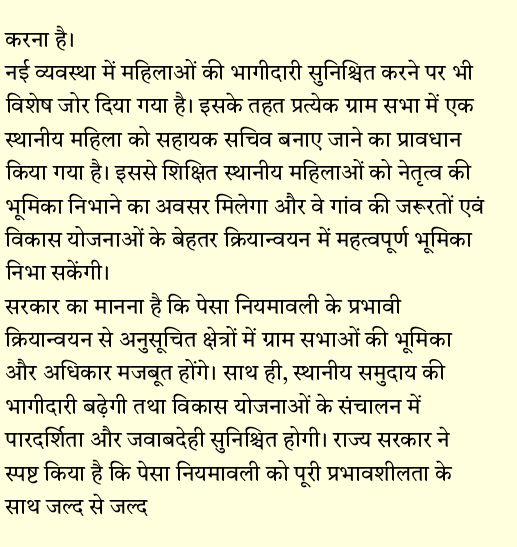करना है।
नई व्यवस्था में महिलाओं की भागीदारी सुनिश्चित करने पर भी विशेष जोर दिया गया है। इसके तहत प्रत्येक ग्राम सभा में एक स्थानीय महिला को सहायक सचिव बनाए जाने का प्रावधान किया गया है। इससे शिक्षित स्थानीय महिलाओं को नेतृत्व की भूमिका निभाने का अवसर मिलेगा और वे गांव की जरूरतों एवं विकास योजनाओं के बेहतर क्रियान्वयन में महत्वपूर्ण भूमिका निभा सकेंगी।
सरकार का मानना है कि पेसा नियमावली के प्रभावी क्रियान्वयन से अनुसूचित क्षेत्रों में ग्राम सभाओं की भूमिका और अधिकार मजबूत होंगे। साथ ही, स्थानीय समुदाय की भागीदारी बढ़ेगी तथा विकास योजनाओं के संचालन में पारदर्शिता और जवाबदेही सुनिश्चित होगी। राज्य सरकार ने स्पष्ट किया है कि पेसा नियमावली को पूरी प्रभावशीलता के साथ जल्द से जल्द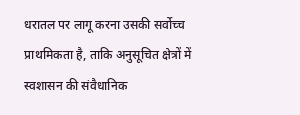धरातल पर लागू करना उसकी सर्वोच्च प्राथमिकता है, ताकि अनुसूचित क्षेत्रों में स्वशासन की संवैधानिक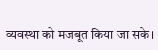व्यवस्था को मजबूत किया जा सके।